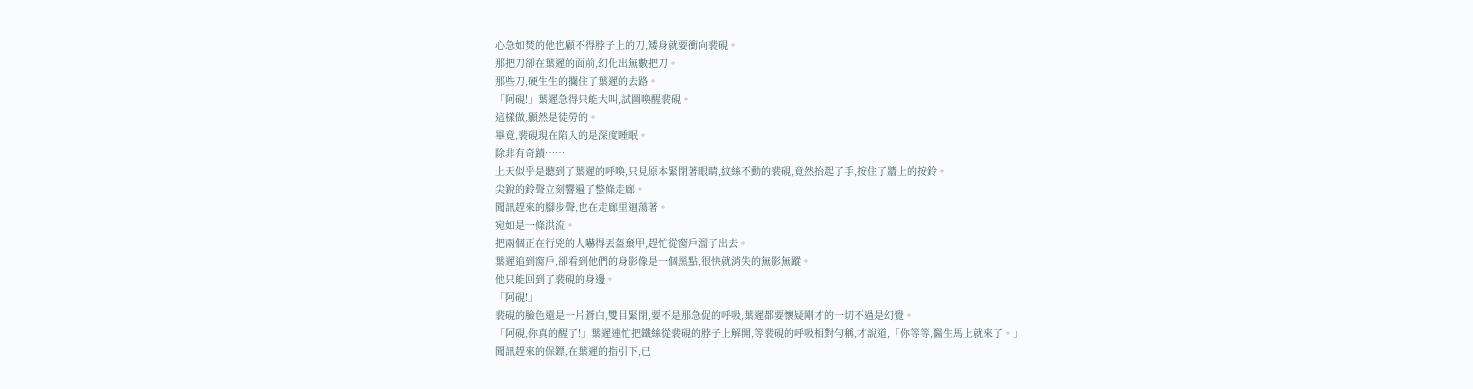心急如焚的他也顧不得脖子上的刀,矮身就要衝向裴硯。
那把刀卻在葉遲的面前,幻化出無數把刀。
那些刀,硬生生的攔住了葉遲的去路。
「阿硯!」葉遲急得只能大叫,試圖喚醒裴硯。
這樣做,顯然是徒勞的。
畢竟,裴硯現在陷入的是深度睡眠。
除非有奇蹟……
上天似乎是聽到了葉遲的呼喚,只見原本緊閉著眼睛,紋絲不動的裴硯,竟然抬起了手,按住了牆上的按鈴。
尖銳的鈴聲立刻響遍了整條走廊。
聞訊趕來的腳步聲,也在走廊里迴蕩著。
宛如是一條洪流。
把兩個正在行兇的人嚇得丟盔棄甲,趕忙從窗戶溜了出去。
葉遲追到窗戶,卻看到他們的身影像是一個黑點,很快就消失的無影無蹤。
他只能回到了裴硯的身邊。
「阿硯!」
裴硯的臉色還是一片蒼白,雙目緊閉,要不是那急促的呼吸,葉遲都要懷疑剛才的一切不過是幻覺。
「阿硯,你真的醒了!」葉遲連忙把鐵絲從裴硯的脖子上解開,等裴硯的呼吸相對勻稱,才說道,「你等等,醫生馬上就來了。」
聞訊趕來的保鏢,在葉遲的指引下,已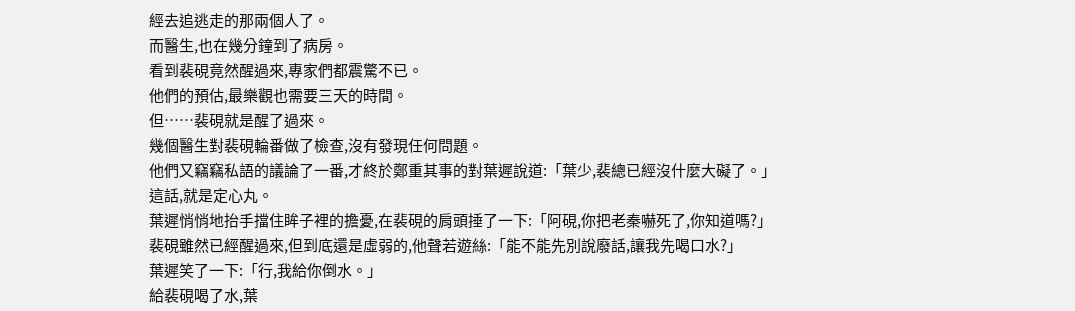經去追逃走的那兩個人了。
而醫生,也在幾分鐘到了病房。
看到裴硯竟然醒過來,專家們都震驚不已。
他們的預估,最樂觀也需要三天的時間。
但……裴硯就是醒了過來。
幾個醫生對裴硯輪番做了檢查,沒有發現任何問題。
他們又竊竊私語的議論了一番,才終於鄭重其事的對葉遲說道:「葉少,裴總已經沒什麼大礙了。」
這話,就是定心丸。
葉遲悄悄地抬手擋住眸子裡的擔憂,在裴硯的肩頭捶了一下:「阿硯,你把老秦嚇死了,你知道嗎?」
裴硯雖然已經醒過來,但到底還是虛弱的,他聲若遊絲:「能不能先別說廢話,讓我先喝口水?」
葉遲笑了一下:「行,我給你倒水。」
給裴硯喝了水,葉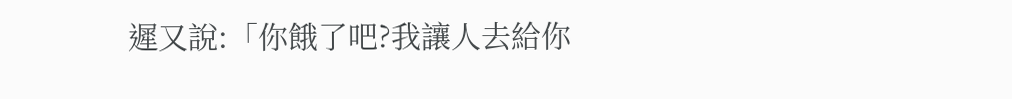遲又說:「你餓了吧?我讓人去給你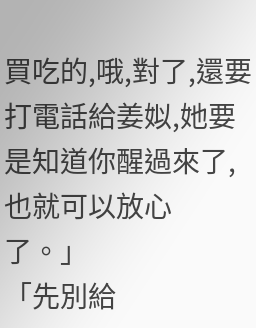買吃的,哦,對了,還要打電話給姜姒,她要是知道你醒過來了,也就可以放心了。」
「先別給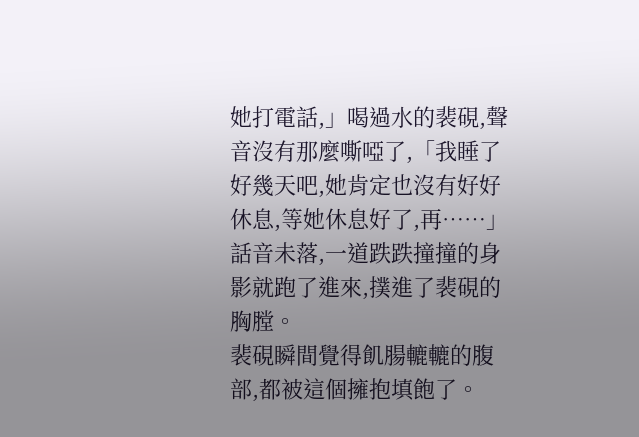她打電話,」喝過水的裴硯,聲音沒有那麼嘶啞了,「我睡了好幾天吧,她肯定也沒有好好休息,等她休息好了,再……」
話音未落,一道跌跌撞撞的身影就跑了進來,撲進了裴硯的胸膛。
裴硯瞬間覺得飢腸轆轆的腹部,都被這個擁抱填飽了。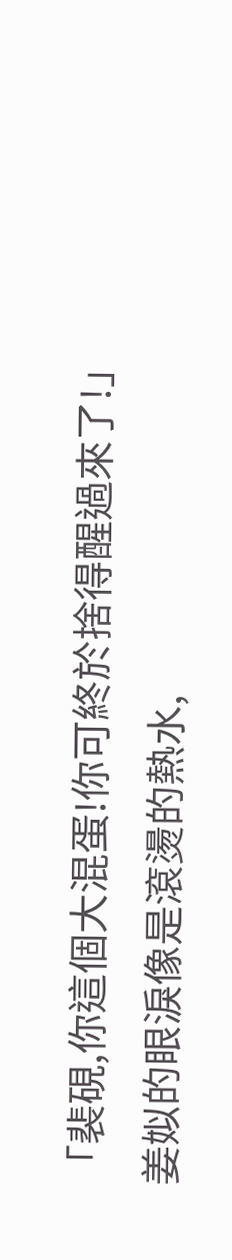「裴硯,你這個大混蛋!你可終於捨得醒過來了!」
姜姒的眼淚像是滾燙的熱水,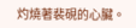灼燒著裴硯的心臟。